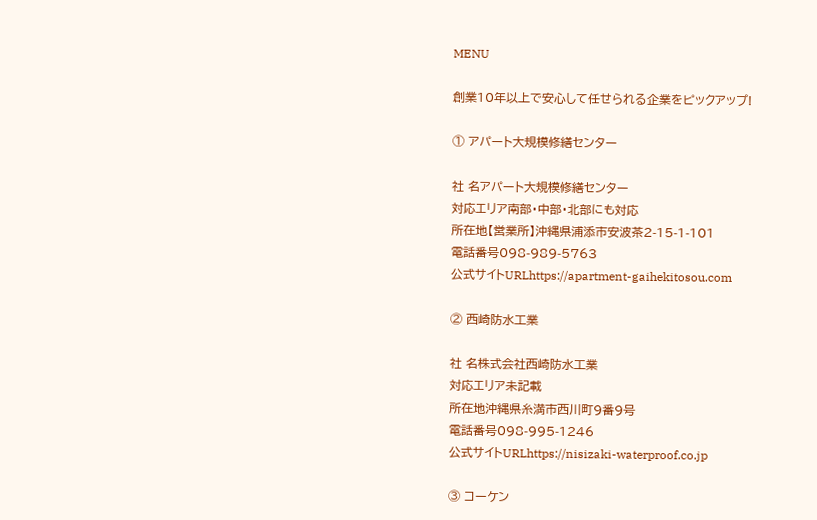MENU

創業10年以上で安心して任せられる企業をピックアップ!

① アパート大規模修繕センター

社 名アパート大規模修繕センター
対応エリア南部・中部・北部にも対応
所在地【営業所】沖縄県浦添市安波茶2-15-1-101
電話番号098-989-5763
公式サイトURLhttps://apartment-gaihekitosou.com

② 西崎防水工業

社 名株式会社西崎防水工業
対応エリア未記載
所在地沖縄県糸満市西川町9番9号
電話番号098-995-1246
公式サイトURLhttps://nisizaki-waterproof.co.jp

③ コーケン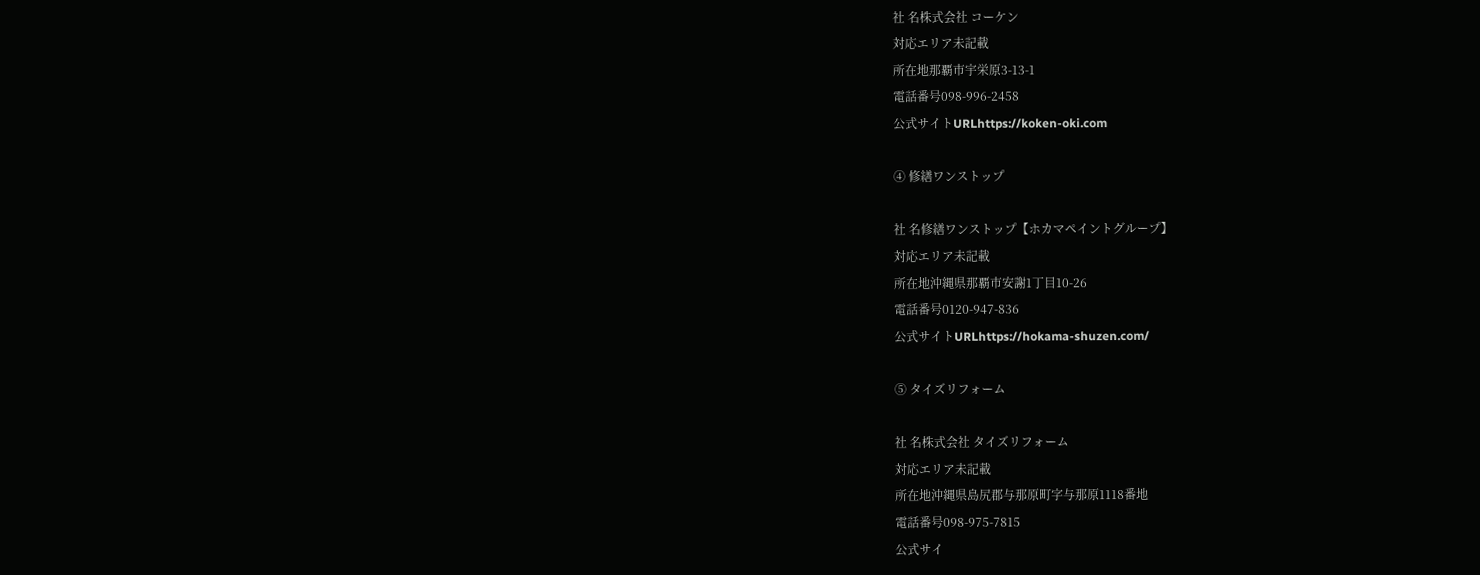社 名株式会社 コーケン
対応エリア未記載
所在地那覇市宇栄原3-13-1
電話番号098-996-2458
公式サイトURLhttps://koken-oki.com

④ 修繕ワンストップ

社 名修繕ワンストップ【ホカマペイントグループ】
対応エリア未記載
所在地沖縄県那覇市安謝1丁目10-26
電話番号0120-947-836
公式サイトURLhttps://hokama-shuzen.com/

⑤ タイズリフォーム

社 名株式会社 タイズリフォーム
対応エリア未記載
所在地沖縄県島尻郡与那原町字与那原1118番地
電話番号098-975-7815
公式サイ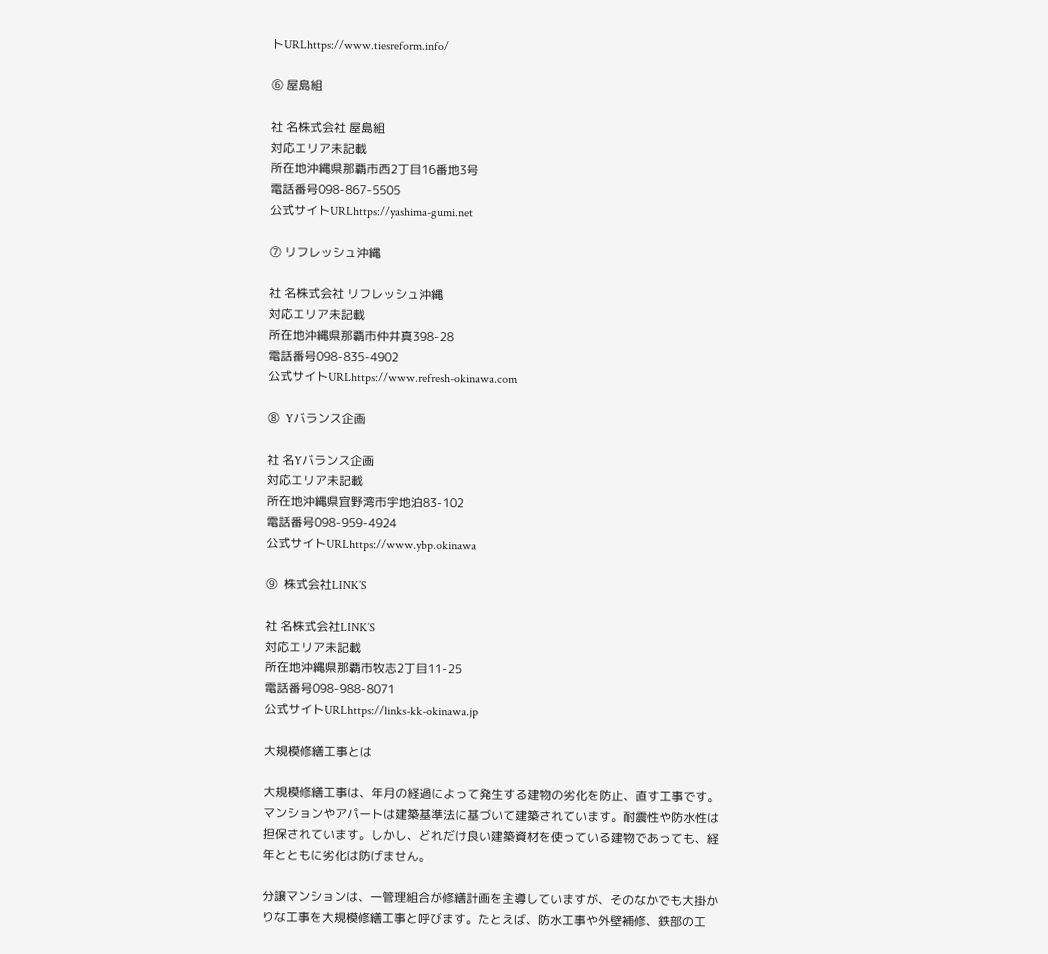トURLhttps://www.tiesreform.info/

⑥ 屋島組

社 名株式会社 屋島組
対応エリア未記載
所在地沖縄県那覇市西2丁目16番地3号
電話番号098-867-5505
公式サイトURLhttps://yashima-gumi.net

⑦ リフレッシュ沖縄

社 名株式会社 リフレッシュ沖縄
対応エリア未記載
所在地沖縄県那覇市仲井真398-28
電話番号098-835-4902
公式サイトURLhttps://www.refresh-okinawa.com

⑧  Yバランス企画

社 名Yバランス企画
対応エリア未記載
所在地沖縄県宜野湾市宇地泊83-102
電話番号098-959-4924
公式サイトURLhttps://www.ybp.okinawa

⑨  株式会社LINK’S

社 名株式会社LINK’S
対応エリア未記載
所在地沖縄県那覇市牧志2丁目11-25
電話番号098-988-8071
公式サイトURLhttps://links-kk-okinawa.jp

大規模修繕工事とは

大規模修繕工事は、年月の経過によって発生する建物の劣化を防止、直す工事です。マンションやアパートは建築基準法に基づいて建築されています。耐震性や防水性は担保されています。しかし、どれだけ良い建築資材を使っている建物であっても、経年とともに劣化は防げません。

分譲マンションは、一管理組合が修繕計画を主導していますが、そのなかでも大掛かりな工事を大規模修繕工事と呼びます。たとえば、防水工事や外壁補修、鉄部の工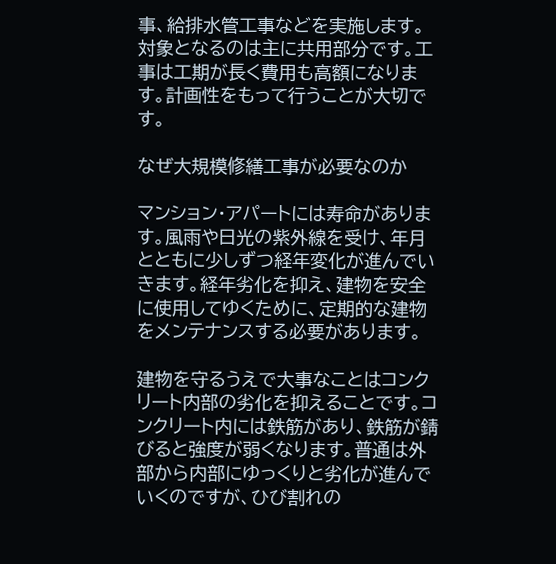事、給排水管工事などを実施します。対象となるのは主に共用部分です。工事は工期が長く費用も高額になります。計画性をもって行うことが大切です。

なぜ大規模修繕工事が必要なのか

マンション・アパートには寿命があります。風雨や日光の紫外線を受け、年月とともに少しずつ経年変化が進んでいきます。経年劣化を抑え、建物を安全に使用してゆくために、定期的な建物をメンテナンスする必要があります。

建物を守るうえで大事なことはコンクリート内部の劣化を抑えることです。コンクリート内には鉄筋があり、鉄筋が錆びると強度が弱くなります。普通は外部から内部にゆっくりと劣化が進んでいくのですが、ひび割れの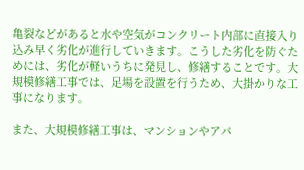亀裂などがあると水や空気がコンクリート内部に直接入り込み早く劣化が進行していきます。こうした劣化を防ぐためには、劣化が軽いうちに発見し、修繕することです。大規模修繕工事では、足場を設置を行うため、大掛かりな工事になります。

また、大規模修繕工事は、マンションやアパ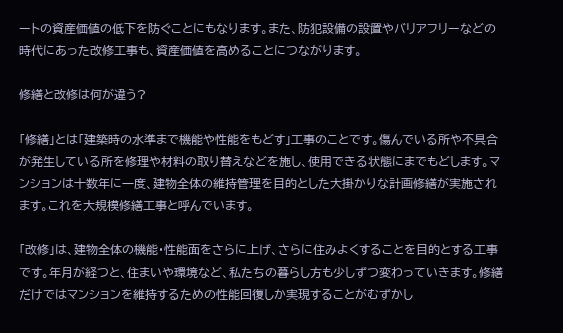ートの資産価値の低下を防ぐことにもなります。また、防犯設備の設置やバリアフリーなどの時代にあった改修工事も、資産価値を高めることにつながります。

修繕と改修は何が違う?

「修繕」とは「建築時の水準まで機能や性能をもどす」工事のことです。傷んでいる所や不具合が発生している所を修理や材料の取り替えなどを施し、使用できる状態にまでもどします。マンションは十数年に一度、建物全体の維持管理を目的とした大掛かりな計画修繕が実施されます。これを大規模修繕工事と呼んでいます。

「改修」は、建物全体の機能・性能面をさらに上げ、さらに住みよくすることを目的とする工事です。年月が経つと、住まいや環境など、私たちの暮らし方も少しずつ変わっていきます。修繕だけではマンションを維持するための性能回復しか実現することがむずかし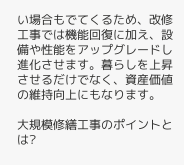い場合もでてくるため、改修工事では機能回復に加え、設備や性能をアップグレードし進化させます。暮らしを上昇させるだけでなく、資産価値の維持向上にもなります。

大規模修繕工事のポイントとは?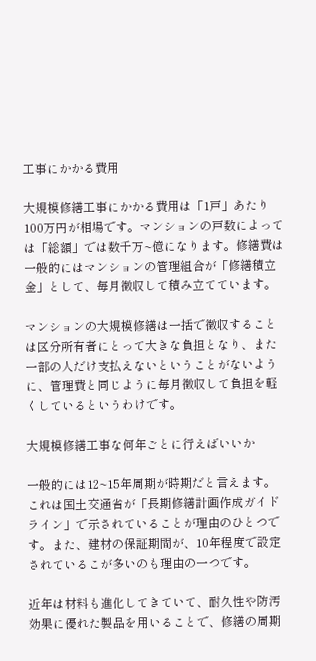工事にかかる費用

大規模修繕工事にかかる費用は「1戸」あたり100万円が相場です。マンションの戸数によっては「総額」では数千万~億になります。修繕費は一般的にはマンションの管理組合が「修繕積立金」として、毎月徴収して積み立てています。

マンションの大規模修繕は一括で徴収することは区分所有者にとって大きな負担となり、また一部の人だけ支払えないということがないように、管理費と同じように毎月徴収して負担を軽くしているというわけです。

大規模修繕工事な何年ごとに行えばいいか

一般的には12~15年周期が時期だと言えます。これは国土交通省が「長期修繕計画作成ガイドライン」で示されていることが理由のひとつです。また、建材の保証期間が、10年程度で設定されているこが多いのも理由の一つです。

近年は材料も進化してきていて、耐久性や防汚効果に優れた製品を用いることで、修繕の周期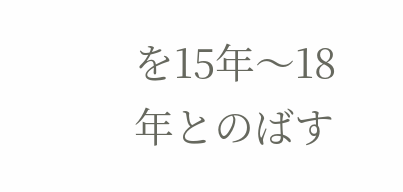を15年〜18年とのばす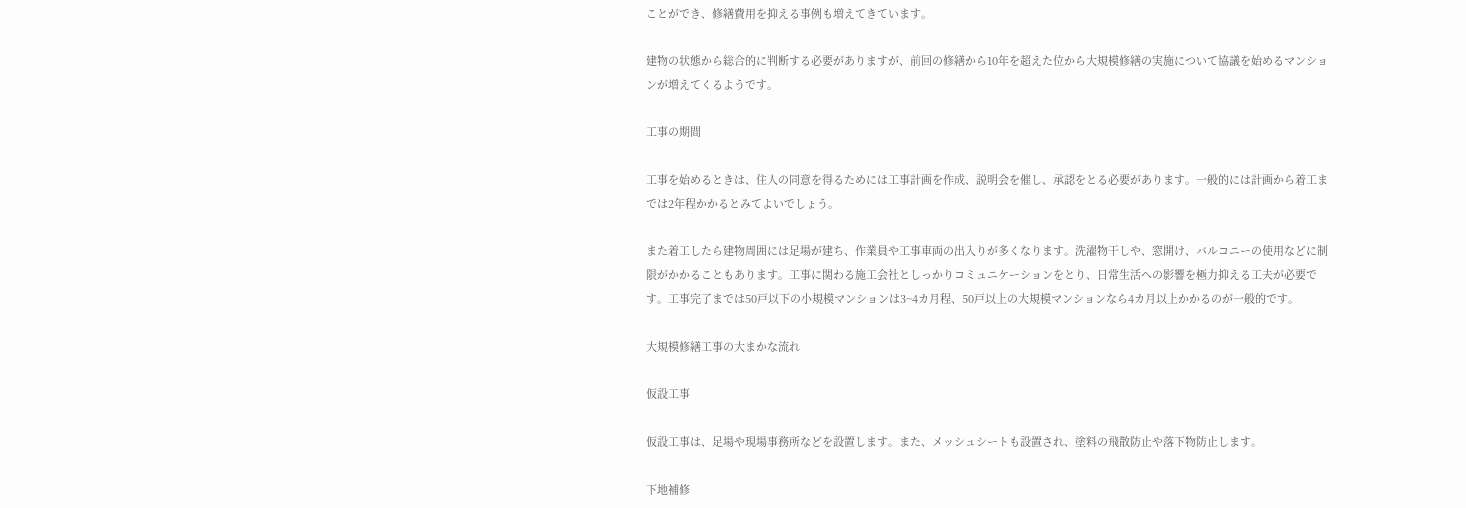ことができ、修繕費用を抑える事例も増えてきています。

建物の状態から総合的に判断する必要がありますが、前回の修繕から10年を超えた位から大規模修繕の実施について協議を始めるマンションが増えてくるようです。

工事の期間

工事を始めるときは、住人の同意を得るためには工事計画を作成、説明会を催し、承認をとる必要があります。一般的には計画から着工までは2年程かかるとみてよいでしょう。

また着工したら建物周囲には足場が建ち、作業員や工事車両の出入りが多くなります。洗濯物干しや、窓開け、バルコニーの使用などに制限がかかることもあります。工事に関わる施工会社としっかりコミュニケーションをとり、日常生活への影響を極力抑える工夫が必要です。工事完了までは50戸以下の小規模マンションは3~4カ月程、50戸以上の大規模マンションなら4カ月以上かかるのが一般的です。

大規模修繕工事の大まかな流れ

仮設工事

仮設工事は、足場や現場事務所などを設置します。また、メッシュシートも設置され、塗料の飛散防止や落下物防止します。

下地補修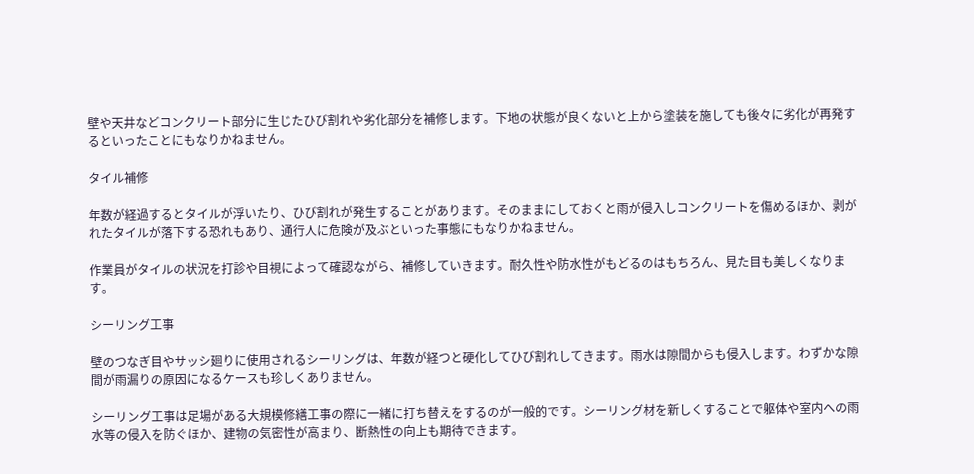壁や天井などコンクリート部分に生じたひび割れや劣化部分を補修します。下地の状態が良くないと上から塗装を施しても後々に劣化が再発するといったことにもなりかねません。

タイル補修

年数が経過するとタイルが浮いたり、ひび割れが発生することがあります。そのままにしておくと雨が侵入しコンクリートを傷めるほか、剥がれたタイルが落下する恐れもあり、通行人に危険が及ぶといった事態にもなりかねません。

作業員がタイルの状況を打診や目視によって確認ながら、補修していきます。耐久性や防水性がもどるのはもちろん、見た目も美しくなります。

シーリング工事

壁のつなぎ目やサッシ廻りに使用されるシーリングは、年数が経つと硬化してひび割れしてきます。雨水は隙間からも侵入します。わずかな隙間が雨漏りの原因になるケースも珍しくありません。

シーリング工事は足場がある大規模修繕工事の際に一緒に打ち替えをするのが一般的です。シーリング材を新しくすることで躯体や室内への雨水等の侵入を防ぐほか、建物の気密性が高まり、断熱性の向上も期待できます。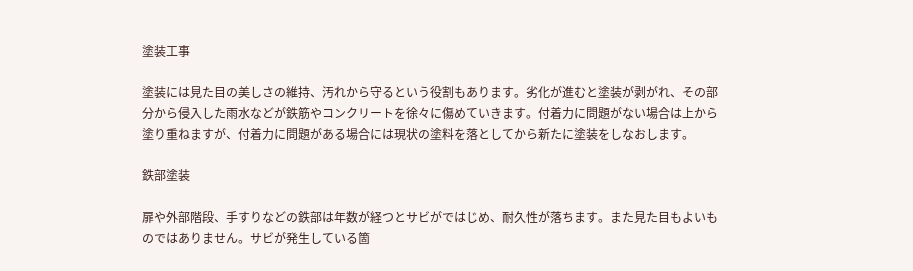塗装工事

塗装には見た目の美しさの維持、汚れから守るという役割もあります。劣化が進むと塗装が剥がれ、その部分から侵入した雨水などが鉄筋やコンクリートを徐々に傷めていきます。付着力に問題がない場合は上から塗り重ねますが、付着力に問題がある場合には現状の塗料を落としてから新たに塗装をしなおします。

鉄部塗装

扉や外部階段、手すりなどの鉄部は年数が経つとサビがではじめ、耐久性が落ちます。また見た目もよいものではありません。サビが発生している箇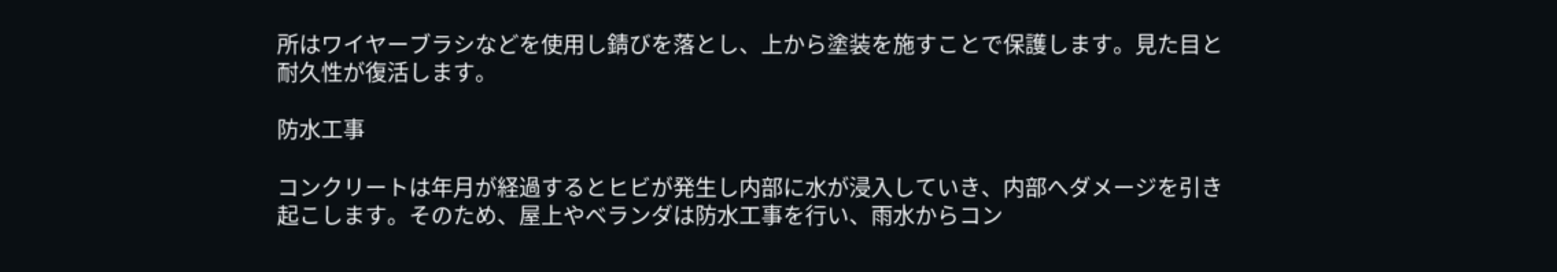所はワイヤーブラシなどを使用し錆びを落とし、上から塗装を施すことで保護します。見た目と耐久性が復活します。

防水工事

コンクリートは年月が経過するとヒビが発生し内部に水が浸入していき、内部へダメージを引き起こします。そのため、屋上やベランダは防水工事を行い、雨水からコン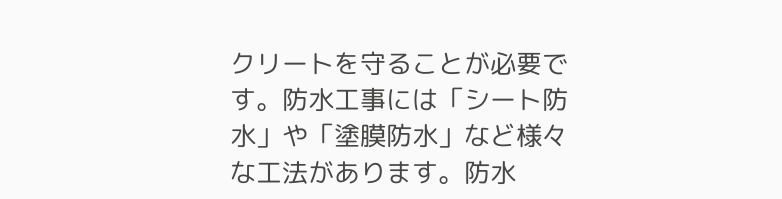クリートを守ることが必要です。防水工事には「シート防水」や「塗膜防水」など様々な工法があります。防水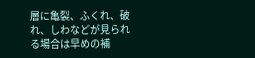層に亀裂、ふくれ、破れ、しわなどが見られる場合は早めの補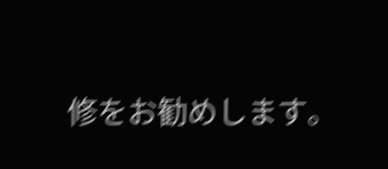修をお勧めします。